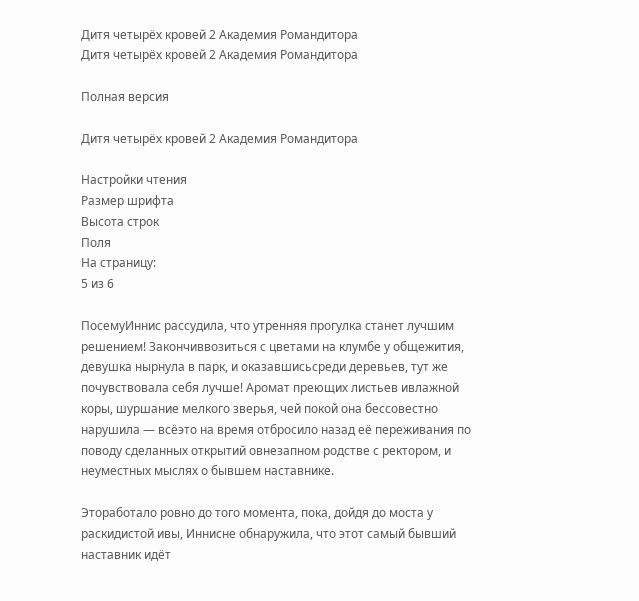Дитя четырёх кровей 2 Академия Романдитора
Дитя четырёх кровей 2 Академия Романдитора

Полная версия

Дитя четырёх кровей 2 Академия Романдитора

Настройки чтения
Размер шрифта
Высота строк
Поля
На страницу:
5 из 6

ПосемуИннис рассудила, что утренняя прогулка станет лучшим решением! Закончиввозиться с цветами на клумбе у общежития, девушка нырнула в парк, и оказавшисьсреди деревьев, тут же почувствовала себя лучше! Аромат преющих листьев ивлажной коры, шуршание мелкого зверья, чей покой она бессовестно нарушила — всёэто на время отбросило назад её переживания по поводу сделанных открытий овнезапном родстве с ректором, и неуместных мыслях о бывшем наставнике.

Этоработало ровно до того момента, пока, дойдя до моста у раскидистой ивы, Иннисне обнаружила, что этот самый бывший наставник идёт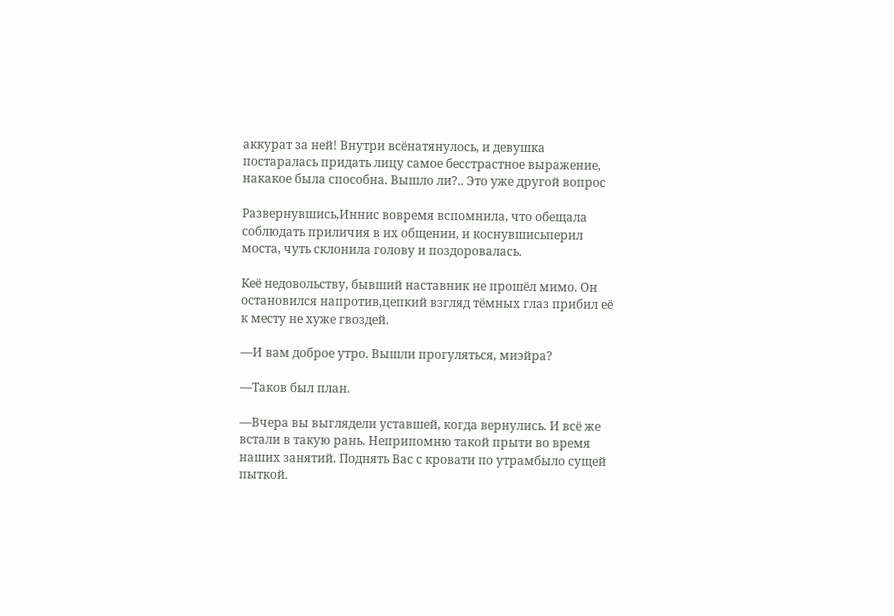аккурат за ней! Внутри всёнатянулось, и девушка постаралась придать лицу самое бесстрастное выражение, накакое была способна. Вышло ли?.. Это уже другой вопрос

Развернувшись,Иннис вовремя вспомнила, что обещала соблюдать приличия в их общении, и коснувшисьперил моста, чуть склонила голову и поздоровалась.

Кеё недовольству, бывший наставник не прошёл мимо. Он остановился напротив,цепкий взгляд тёмных глаз прибил её к месту не хуже гвоздей.

—И вам доброе утро. Вышли прогуляться, миэйра?

—Таков был план.

—Вчера вы выглядели уставшей, когда вернулись. И всё же встали в такую рань. Неприпомню такой прыти во время наших занятий. Поднять Вас с кровати по утрамбыло сущей пыткой.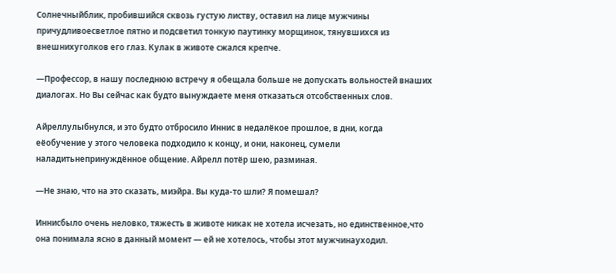Солнечныйблик, пробившийся сквозь густую листву, оставил на лице мужчины причудливоесветлое пятно и подсветил тонкую паутинку морщинок, тянувшихся из внешнихуголков его глаз. Кулак в животе сжался крепче.

—Профессор, в нашу последнюю встречу я обещала больше не допускать вольностей внаших диалогах. Но Вы сейчас как будто вынуждаете меня отказаться отсобственных слов.

Айреллулыбнулся, и это будто отбросило Иннис в недалёкое прошлое, в дни, когда еёобучение у этого человека подходило к концу, и они, наконец, сумели наладитьнепринуждённое общение. Айрелл потёр шею, разминая.

—Не знаю, что на это сказать, миэйра. Вы куда-то шли? Я помешал?

Иннисбыло очень неловко, тяжесть в животе никак не хотела исчезать, но единственное,что она понимала ясно в данный момент — ей не хотелось, чтобы этот мужчинауходил.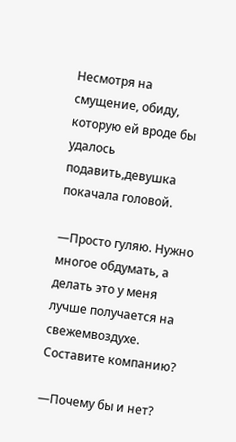Несмотря на смущение, обиду, которую ей вроде бы удалось подавить,девушка покачала головой.

—Просто гуляю. Нужно многое обдумать, а делать это у меня лучше получается на свежемвоздухе. Составите компанию?

—Почему бы и нет?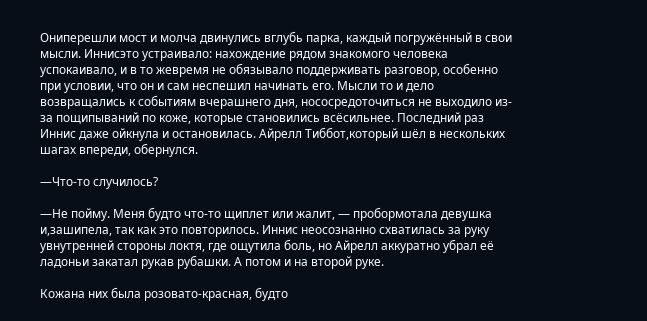Ониперешли мост и молча двинулись вглубь парка, каждый погружённый в свои мысли. Иннисэто устраивало: нахождение рядом знакомого человека успокаивало, и в то жевремя не обязывало поддерживать разговор, особенно при условии, что он и сам неспешил начинать его. Мысли то и дело возвращались к событиям вчерашнего дня, нососредоточиться не выходило из-за пощипываний по коже, которые становились всёсильнее. Последний раз Иннис даже ойкнула и остановилась. Айрелл Тиббот,который шёл в нескольких шагах впереди, обернулся.

—Что-то случилось?

—Не пойму. Меня будто что-то щиплет или жалит, — пробормотала девушка и,зашипела, так как это повторилось. Иннис неосознанно схватилась за руку увнутренней стороны локтя, где ощутила боль, но Айрелл аккуратно убрал её ладоньи закатал рукав рубашки. А потом и на второй руке.

Кожана них была розовато-красная, будто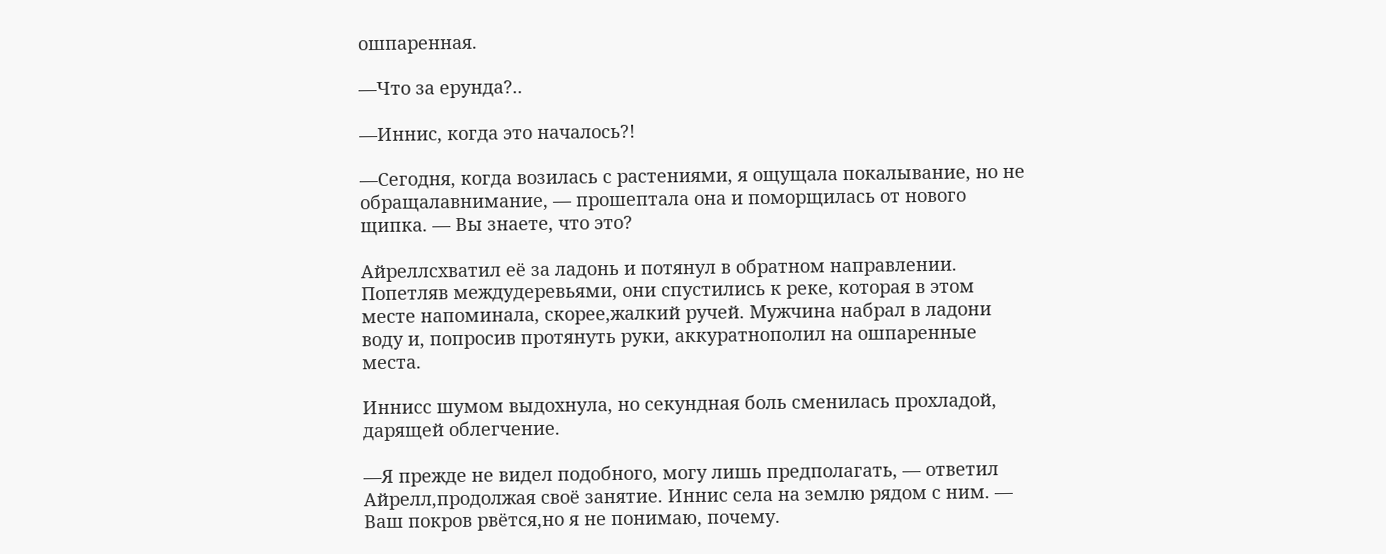ошпаренная.

—Что за ерунда?..

—Иннис, когда это началось?!

—Сегодня, когда возилась с растениями, я ощущала покалывание, но не обращалавнимание, — прошептала она и поморщилась от нового щипка. — Вы знаете, что это?

Айреллсхватил её за ладонь и потянул в обратном направлении. Попетляв междудеревьями, они спустились к реке, которая в этом месте напоминала, скорее,жалкий ручей. Мужчина набрал в ладони воду и, попросив протянуть руки, аккуратнополил на ошпаренные места.

Иннисс шумом выдохнула, но секундная боль сменилась прохладой, дарящей облегчение.

—Я прежде не видел подобного, могу лишь предполагать, — ответил Айрелл,продолжая своё занятие. Иннис села на землю рядом с ним. — Ваш покров рвётся,но я не понимаю, почему.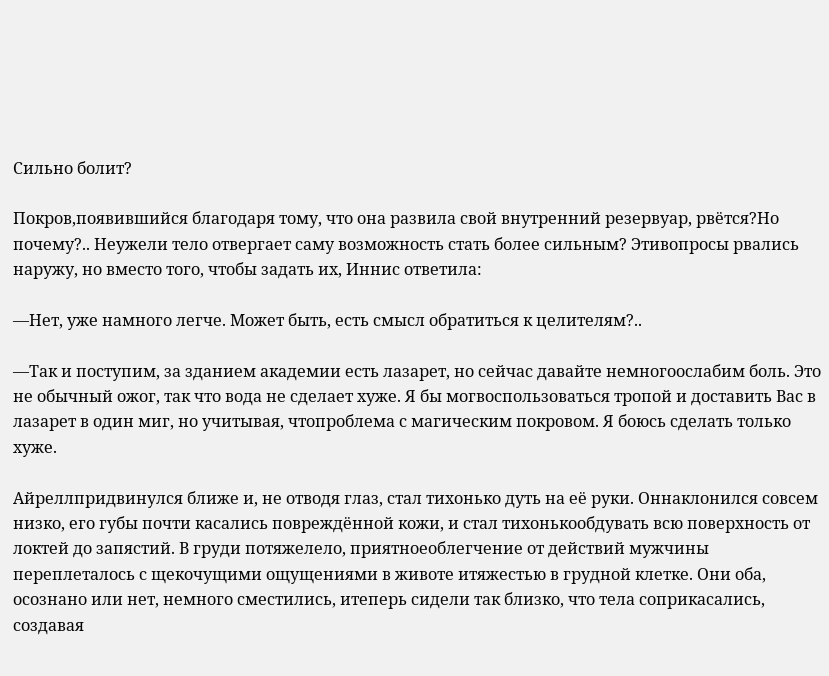Сильно болит?

Покров,появившийся благодаря тому, что она развила свой внутренний резервуар, рвётся?Но почему?.. Неужели тело отвергает саму возможность стать более сильным? Этивопросы рвались наружу, но вместо того, чтобы задать их, Иннис ответила:

—Нет, уже намного легче. Может быть, есть смысл обратиться к целителям?..

—Так и поступим, за зданием академии есть лазарет, но сейчас давайте немногоослабим боль. Это не обычный ожог, так что вода не сделает хуже. Я бы могвоспользоваться тропой и доставить Вас в лазарет в один миг, но учитывая, чтопроблема с магическим покровом. Я боюсь сделать только хуже.

Айреллпридвинулся ближе и, не отводя глаз, стал тихонько дуть на её руки. Оннаклонился совсем низко, его губы почти касались повреждённой кожи, и стал тихонькообдувать всю поверхность от локтей до запястий. В груди потяжелело, приятноеоблегчение от действий мужчины переплеталось с щекочущими ощущениями в животе итяжестью в грудной клетке. Они оба, осознано или нет, немного сместились, итеперь сидели так близко, что тела соприкасались, создавая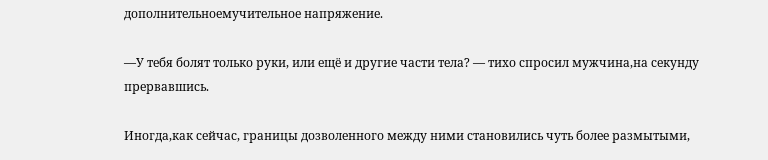дополнительноемучительное напряжение.

—У тебя болят только руки, или ещё и другие части тела? — тихо спросил мужчина,на секунду прервавшись.

Иногда,как сейчас, границы дозволенного между ними становились чуть более размытыми,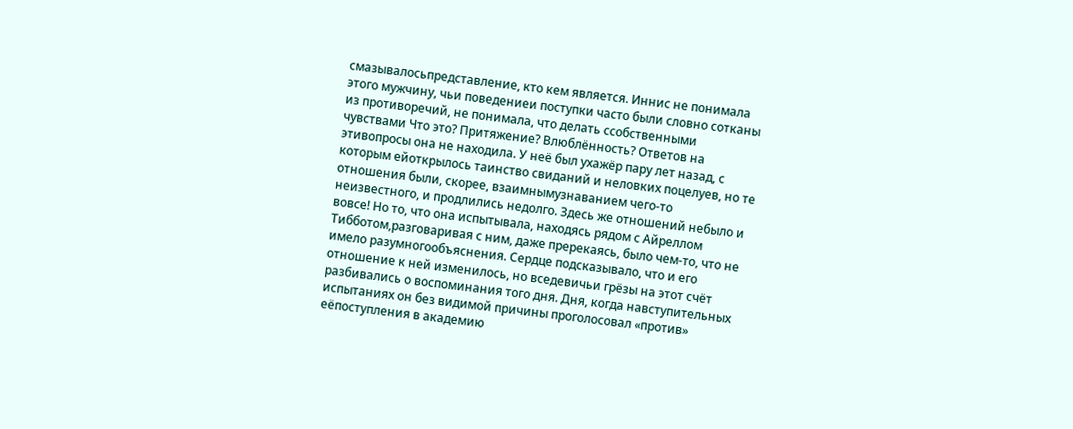смазывалосьпредставление, кто кем является. Иннис не понимала этого мужчину, чьи поведениеи поступки часто были словно сотканы из противоречий, не понимала, что делать ссобственными чувствами Что это? Притяжение? Влюблённость? Ответов на этивопросы она не находила. У неё был ухажёр пару лет назад, с которым ейоткрылось таинство свиданий и неловких поцелуев, но те отношения были, скорее, взаимнымузнаванием чего-то неизвестного, и продлились недолго. Здесь же отношений небыло и вовсе! Но то, что она испытывала, находясь рядом с Айреллом Тибботом,разговаривая с ним, даже пререкаясь, было чем-то, что не имело разумногообъяснения. Сердце подсказывало, что и его отношение к ней изменилось, но вседевичьи грёзы на этот счёт разбивались о воспоминания того дня. Дня, когда навступительных испытаниях он без видимой причины проголосовал «против» еёпоступления в академию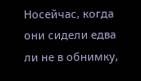Носейчас, когда они сидели едва ли не в обнимку,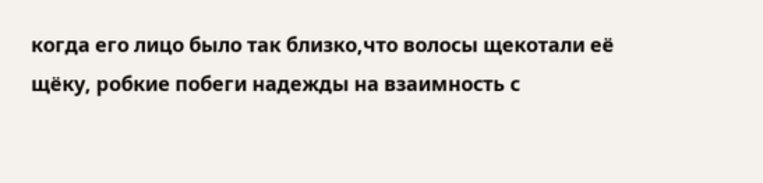когда его лицо было так близко,что волосы щекотали её щёку, робкие побеги надежды на взаимность с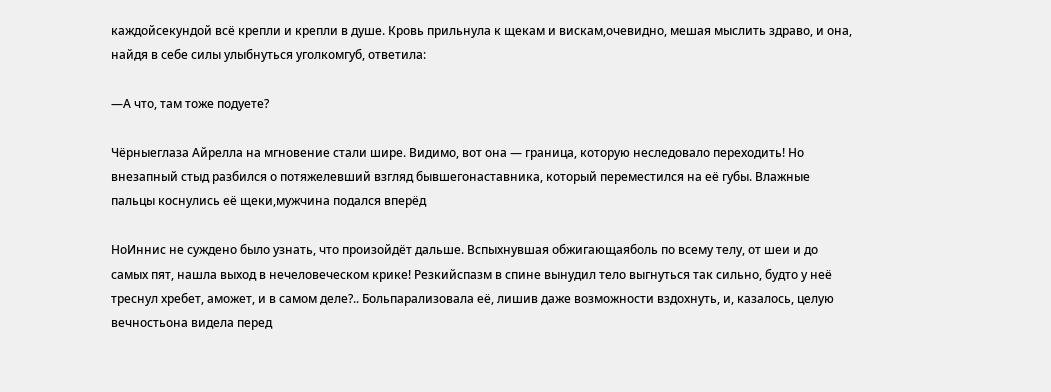каждойсекундой всё крепли и крепли в душе. Кровь прильнула к щекам и вискам,очевидно, мешая мыслить здраво, и она, найдя в себе силы улыбнуться уголкомгуб, ответила:

—А что, там тоже подуете?

Чёрныеглаза Айрелла на мгновение стали шире. Видимо, вот она — граница, которую неследовало переходить! Но внезапный стыд разбился о потяжелевший взгляд бывшегонаставника, который переместился на её губы. Влажные пальцы коснулись её щеки,мужчина подался вперёд

НоИннис не суждено было узнать, что произойдёт дальше. Вспыхнувшая обжигающаяболь по всему телу, от шеи и до самых пят, нашла выход в нечеловеческом крике! Резкийспазм в спине вынудил тело выгнуться так сильно, будто у неё треснул хребет, аможет, и в самом деле?.. Больпарализовала её, лишив даже возможности вздохнуть, и, казалось, целую вечностьона видела перед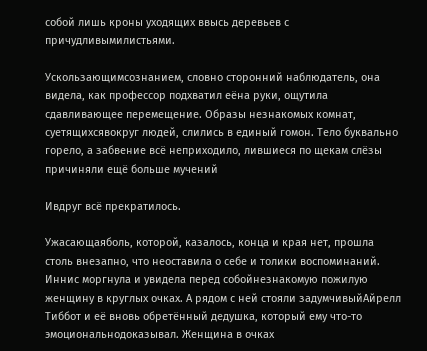собой лишь кроны уходящих ввысь деревьев с причудливымилистьями.

Ускользающимсознанием, словно сторонний наблюдатель, она видела, как профессор подхватил еёна руки, ощутила сдавливающее перемещение. Образы незнакомых комнат, суетящихсявокруг людей, слились в единый гомон. Тело буквально горело, а забвение всё неприходило, лившиеся по щекам слёзы причиняли ещё больше мучений

Ивдруг всё прекратилось.

Ужасающаяболь, которой, казалось, конца и края нет, прошла столь внезапно, что неоставила о себе и толики воспоминаний. Иннис моргнула и увидела перед собойнезнакомую пожилую женщину в круглых очках. А рядом с ней стояли задумчивыйАйрелл Тиббот и её вновь обретённый дедушка, который ему что-то эмоциональнодоказывал. Женщина в очках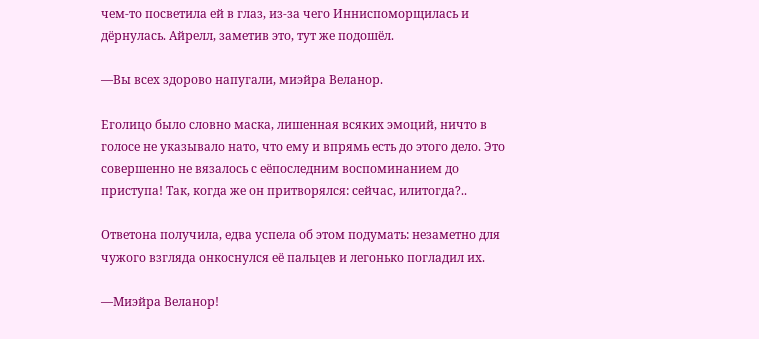чем-то посветила ей в глаз, из-за чего Инниспоморщилась и дёрнулась. Айрелл, заметив это, тут же подошёл.

—Вы всех здорово напугали, миэйра Веланор.

Еголицо было словно маска, лишенная всяких эмоций, ничто в голосе не указывало нато, что ему и впрямь есть до этого дело. Это совершенно не вязалось с еёпоследним воспоминанием до приступа! Так, когда же он притворялся: сейчас, илитогда?..

Ответона получила, едва успела об этом подумать: незаметно для чужого взгляда онкоснулся её пальцев и легонько погладил их.

—Миэйра Веланор!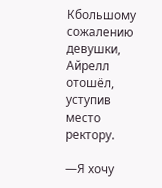Кбольшому сожалению девушки, Айрелл отошёл, уступив место ректору.

—Я хочу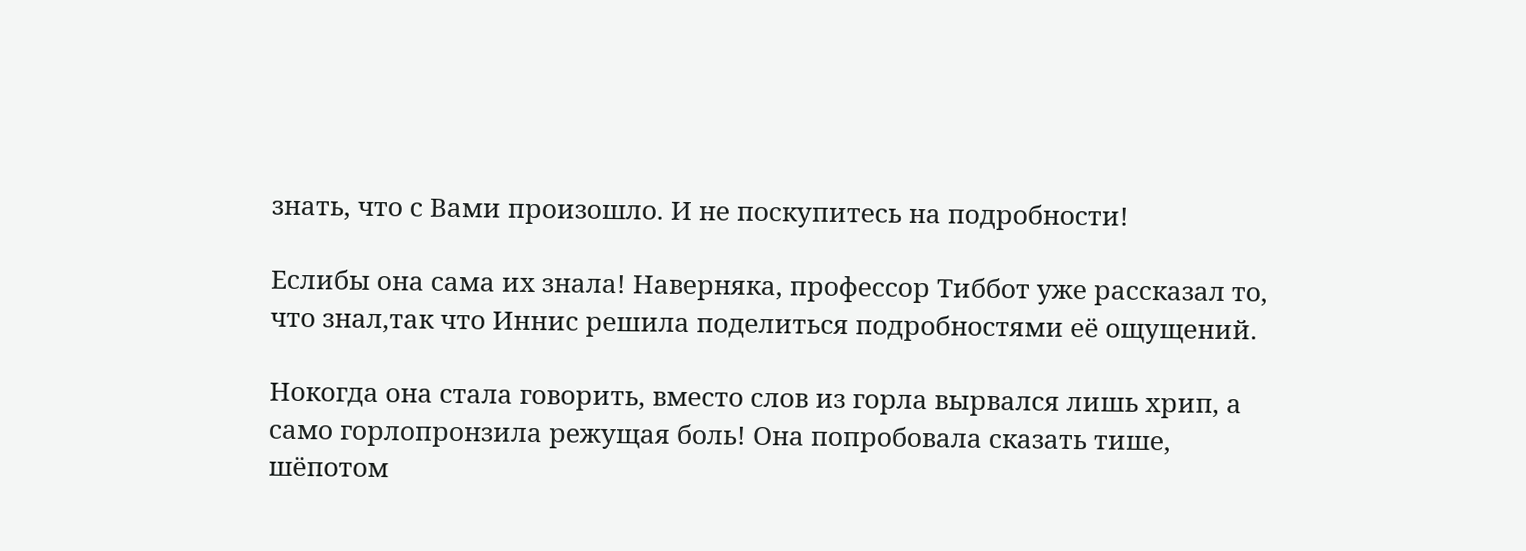знать, что с Вами произошло. И не поскупитесь на подробности!

Еслибы она сама их знала! Наверняка, профессор Тиббот уже рассказал то, что знал,так что Иннис решила поделиться подробностями её ощущений.

Нокогда она стала говорить, вместо слов из горла вырвался лишь хрип, а само горлопронзила режущая боль! Она попробовала сказать тише, шёпотом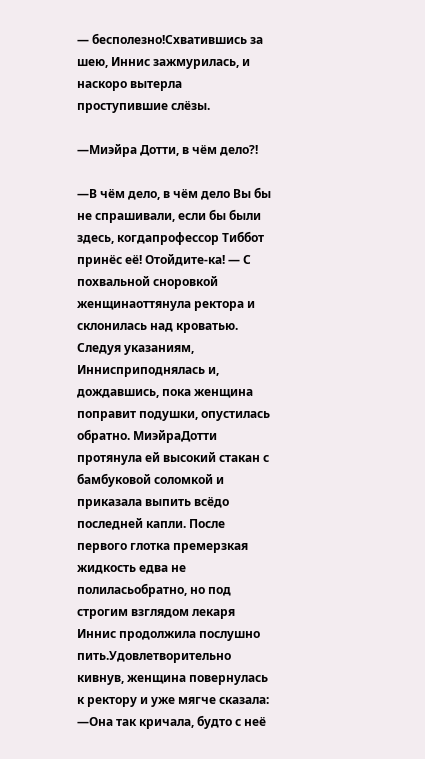— бесполезно!Схватившись за шею, Иннис зажмурилась, и наскоро вытерла проступившие слёзы.

—Миэйра Дотти, в чём дело?!

—В чём дело, в чём дело Вы бы не спрашивали, если бы были здесь, когдапрофессор Тиббот принёс её! Отойдите-ка! — С похвальной сноровкой женщинаоттянула ректора и склонилась над кроватью. Следуя указаниям, Иннисприподнялась и, дождавшись, пока женщина поправит подушки, опустилась обратно. МиэйраДотти протянула ей высокий стакан с бамбуковой соломкой и приказала выпить всёдо последней капли. После первого глотка премерзкая жидкость едва не полиласьобратно, но под строгим взглядом лекаря Иннис продолжила послушно пить.Удовлетворительно кивнув, женщина повернулась к ректору и уже мягче сказала: —Она так кричала, будто с неё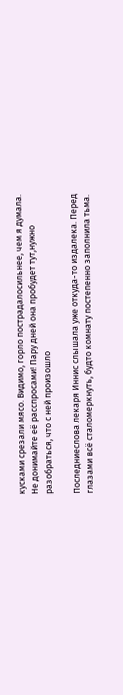кусками срезали мясо. Видимо, горло пострадалосильнее, чем я думала. Не донимайте её расспросами! Пару дней она пробудет тут,нужно разобраться, что с ней произошло

Последниеслова лекаря Иннис слышала уже откуда-то издалека. Перед глазами всё сталомеркнуть, будто комнату постепенно заполнила тьма.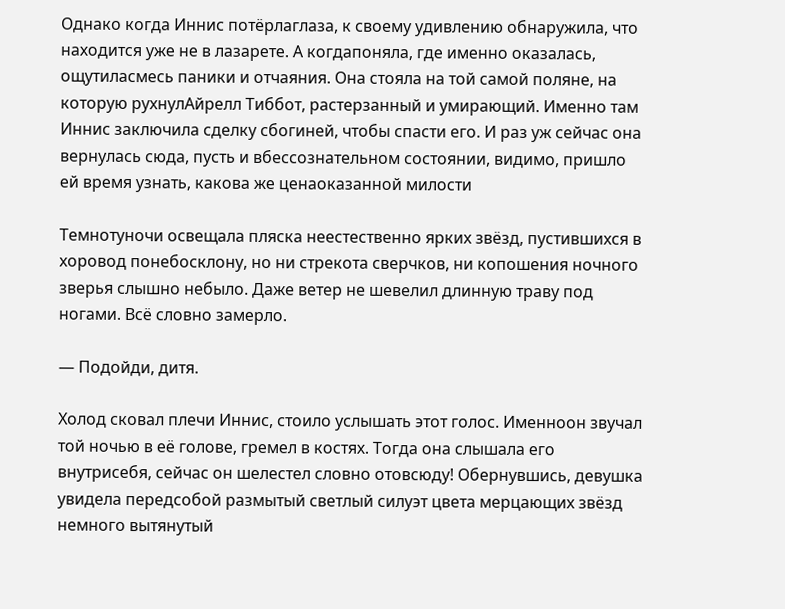Однако когда Иннис потёрлаглаза, к своему удивлению обнаружила, что находится уже не в лазарете. А когдапоняла, где именно оказалась, ощутиласмесь паники и отчаяния. Она стояла на той самой поляне, на которую рухнулАйрелл Тиббот, растерзанный и умирающий. Именно там Иннис заключила сделку сбогиней, чтобы спасти его. И раз уж сейчас она вернулась сюда, пусть и вбессознательном состоянии, видимо, пришло ей время узнать, какова же ценаоказанной милости

Темнотуночи освещала пляска неестественно ярких звёзд, пустившихся в хоровод понебосклону, но ни стрекота сверчков, ни копошения ночного зверья слышно небыло. Даже ветер не шевелил длинную траву под ногами. Всё словно замерло.

— Подойди, дитя.

Холод сковал плечи Иннис, стоило услышать этот голос. Именноон звучал той ночью в её голове, гремел в костях. Тогда она слышала его внутрисебя, сейчас он шелестел словно отовсюду! Обернувшись, девушка увидела передсобой размытый светлый силуэт цвета мерцающих звёзд немного вытянутый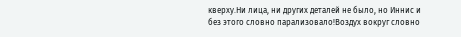кверху.Ни лица, ни других деталей не было, но Иннис и без этого словно парализовало!Воздух вокруг словно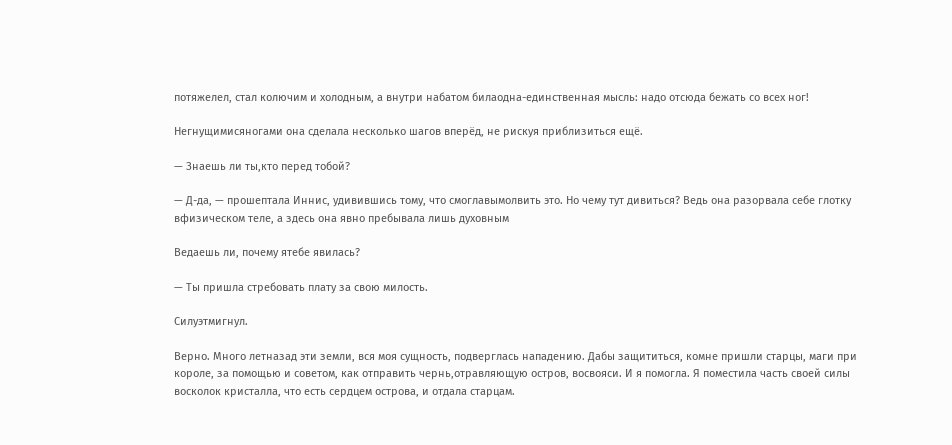потяжелел, стал колючим и холодным, а внутри набатом билаодна-единственная мысль: надо отсюда бежать со всех ног!

Негнущимисяногами она сделала несколько шагов вперёд, не рискуя приблизиться ещё.

— Знаешь ли ты,кто перед тобой?

— Д-да, — прошептала Иннис, удивившись тому, что смоглавымолвить это. Но чему тут дивиться? Ведь она разорвала себе глотку вфизическом теле, а здесь она явно пребывала лишь духовным

Ведаешь ли, почему ятебе явилась?

— Ты пришла стребовать плату за свою милость.

Силуэтмигнул.

Верно. Много летназад эти земли, вся моя сущность, подверглась нападению. Дабы защититься, комне пришли старцы, маги при короле, за помощью и советом, как отправить чернь,отравляющую остров, восвояси. И я помогла. Я поместила часть своей силы восколок кристалла, что есть сердцем острова, и отдала старцам.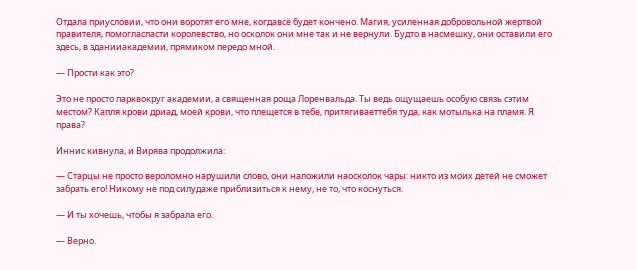Отдала приусловии, что они воротят его мне, когдавсё будет кончено. Магия, усиленная добровольной жертвой правителя, помогласпасти королевство, но осколок они мне так и не вернули. Будто в насмешку, они оставили его здесь, в зданииакадемии, прямиком передо мной.

— Прости как это?

Это не просто парквокруг академии, а священная роща Лоренвальда. Ты ведь ощущаешь особую связь сэтим местом? Капля крови дриад, моей крови, что плещется в тебе, притягиваеттебя туда, как мотылька на пламя. Я права?

Иннис кивнула, и Вирява продолжила:

— Старцы не просто вероломно нарушили слово, они наложили наосколок чары: никто из моих детей не сможет забрать его! Никому не под силудаже приблизиться к нему, не то, что коснуться.

— И ты хочешь, чтобы я забрала его.

— Верно.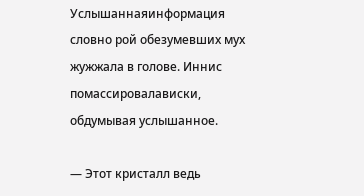Услышаннаяинформация словно рой обезумевших мух жужжала в голове. Иннис помассировалависки, обдумывая услышанное.

— Этот кристалл ведь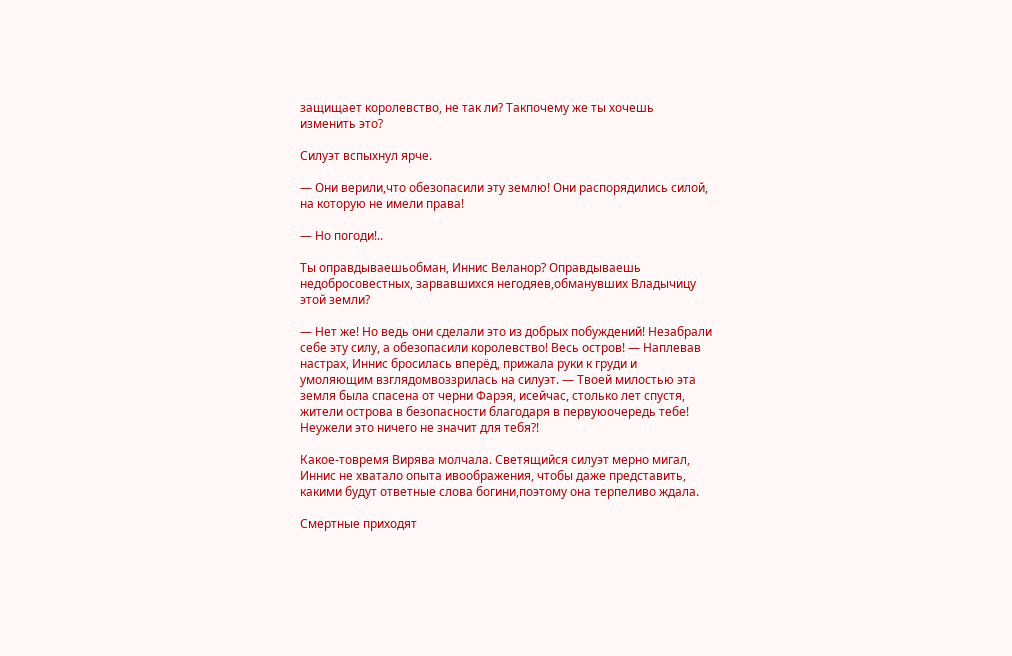защищает королевство, не так ли? Такпочему же ты хочешь изменить это?

Силуэт вспыхнул ярче.

— Они верили,что обезопасили эту землю! Они распорядились силой, на которую не имели права!

— Но погоди!..

Ты оправдываешьобман, Иннис Веланор? Оправдываешь недобросовестных, зарвавшихся негодяев,обманувших Владычицу этой земли?

— Нет же! Но ведь они сделали это из добрых побуждений! Незабрали себе эту силу, а обезопасили королевство! Весь остров! — Наплевав настрах, Иннис бросилась вперёд, прижала руки к груди и умоляющим взглядомвоззрилась на силуэт. — Твоей милостью эта земля была спасена от черни Фарэя, исейчас, столько лет спустя, жители острова в безопасности благодаря в первуюочередь тебе! Неужели это ничего не значит для тебя?!

Какое-товремя Вирява молчала. Светящийся силуэт мерно мигал, Иннис не хватало опыта ивоображения, чтобы даже представить, какими будут ответные слова богини,поэтому она терпеливо ждала.

Смертные приходят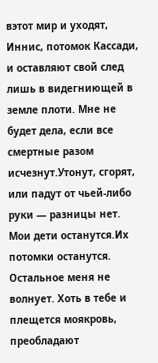вэтот мир и уходят, Иннис, потомок Кассади, и оставляют свой след лишь в видегниющей в земле плоти. Мне не будет дела, если все смертные разом исчезнут.Утонут, сгорят, или падут от чьей-либо руки — разницы нет. Мои дети останутся.Их потомки останутся. Остальное меня не волнует. Хоть в тебе и плещется моякровь, преобладают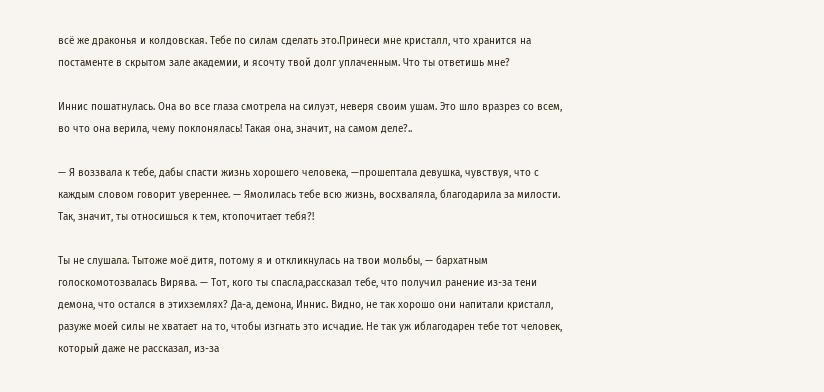всё же драконья и колдовская. Тебе по силам сделать это.Принеси мне кристалл, что хранится на постаменте в скрытом зале академии, и ясочту твой долг уплаченным. Что ты ответишь мне?

Иннис пошатнулась. Она во все глаза смотрела на силуэт, неверя своим ушам. Это шло вразрез со всем, во что она верила, чему поклонялась! Такая она, значит, на самом деле?..

— Я воззвала к тебе, дабы спасти жизнь хорошего человека, —прошептала девушка, чувствуя, что с каждым словом говорит увереннее. — Ямолилась тебе всю жизнь, восхваляла, благодарила за милости. Так, значит, ты относишься к тем, ктопочитает тебя?!

Ты не слушала. Тытоже моё дитя, потому я и откликнулась на твои мольбы, — бархатным голоскомотозвалась Вирява. — Тот, кого ты спасла,рассказал тебе, что получил ранение из-за тени демона, что остался в этихземлях? Да-а, демона, Иннис. Видно, не так хорошо они напитали кристалл, разуже моей силы не хватает на то, чтобы изгнать это исчадие. Не так уж иблагодарен тебе тот человек, который даже не рассказал, из-за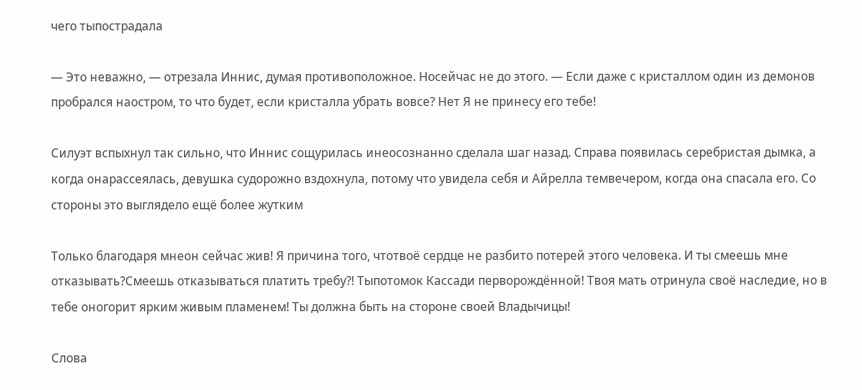чего тыпострадала

— Это неважно, — отрезала Иннис, думая противоположное. Носейчас не до этого. — Если даже с кристаллом один из демонов пробрался наостром, то что будет, если кристалла убрать вовсе? Нет Я не принесу его тебе!

Силуэт вспыхнул так сильно, что Иннис сощурилась инеосознанно сделала шаг назад. Справа появилась серебристая дымка, а когда онарассеялась, девушка судорожно вздохнула, потому что увидела себя и Айрелла темвечером, когда она спасала его. Со стороны это выглядело ещё более жутким

Только благодаря мнеон сейчас жив! Я причина того, чтотвоё сердце не разбито потерей этого человека. И ты смеешь мне отказывать?Смеешь отказываться платить требу?! Тыпотомок Кассади перворождённой! Твоя мать отринула своё наследие, но в тебе оногорит ярким живым пламенем! Ты должна быть на стороне своей Владычицы!

Слова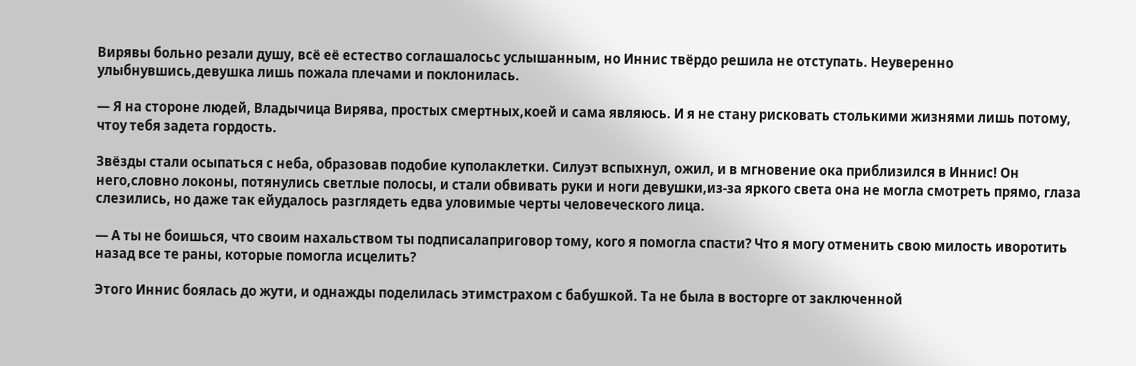Вирявы больно резали душу, всё её естество соглашалосьс услышанным, но Иннис твёрдо решила не отступать. Неуверенно улыбнувшись,девушка лишь пожала плечами и поклонилась.

— Я на стороне людей, Владычица Вирява, простых смертных,коей и сама являюсь. И я не стану рисковать столькими жизнями лишь потому, чтоу тебя задета гордость.

Звёзды стали осыпаться с неба, образовав подобие куполаклетки. Силуэт вспыхнул, ожил, и в мгновение ока приблизился в Иннис! Он него,словно локоны, потянулись светлые полосы, и стали обвивать руки и ноги девушки,из-за яркого света она не могла смотреть прямо, глаза слезились, но даже так ейудалось разглядеть едва уловимые черты человеческого лица.

— А ты не боишься, что своим нахальством ты подписалаприговор тому, кого я помогла спасти? Что я могу отменить свою милость иворотить назад все те раны, которые помогла исцелить?

Этого Иннис боялась до жути, и однажды поделилась этимстрахом с бабушкой. Та не была в восторге от заключенной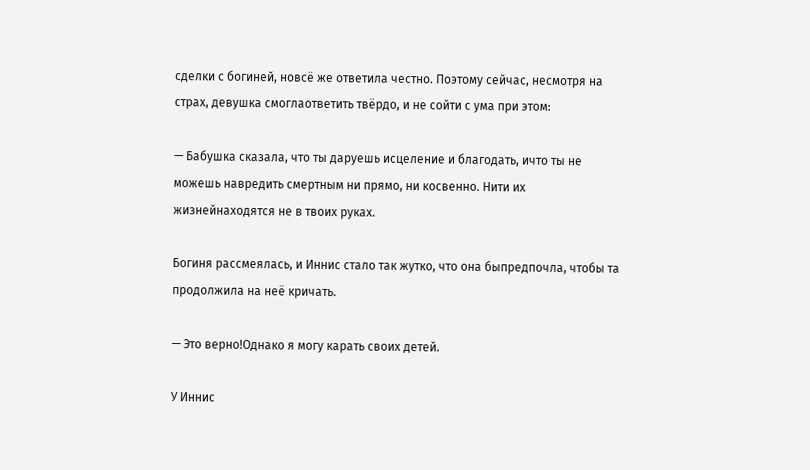сделки с богиней, новсё же ответила честно. Поэтому сейчас, несмотря на страх, девушка смоглаответить твёрдо, и не сойти с ума при этом:

— Бабушка сказала, что ты даруешь исцеление и благодать, ичто ты не можешь навредить смертным ни прямо, ни косвенно. Нити их жизнейнаходятся не в твоих руках.

Богиня рассмеялась, и Иннис стало так жутко, что она быпредпочла, чтобы та продолжила на неё кричать.

— Это верно!Однако я могу карать своих детей.

У Иннис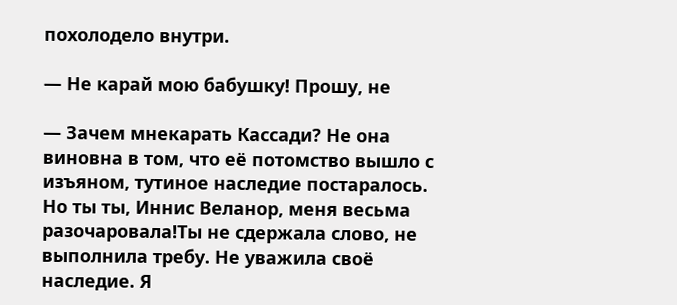похолодело внутри.

— Не карай мою бабушку! Прошу, не

— Зачем мнекарать Кассади? Не она виновна в том, что её потомство вышло с изъяном, тутиное наследие постаралось. Но ты ты, Иннис Веланор, меня весьма разочаровала!Ты не сдержала слово, не выполнила требу. Не уважила своё наследие. Я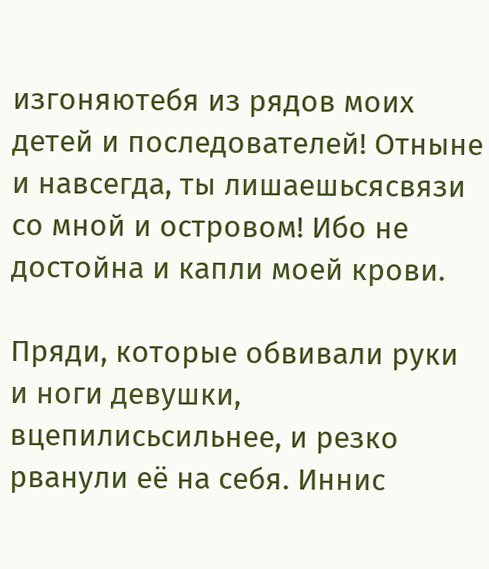изгоняютебя из рядов моих детей и последователей! Отныне и навсегда, ты лишаешьсясвязи со мной и островом! Ибо не достойна и капли моей крови.

Пряди, которые обвивали руки и ноги девушки, вцепилисьсильнее, и резко рванули её на себя. Иннис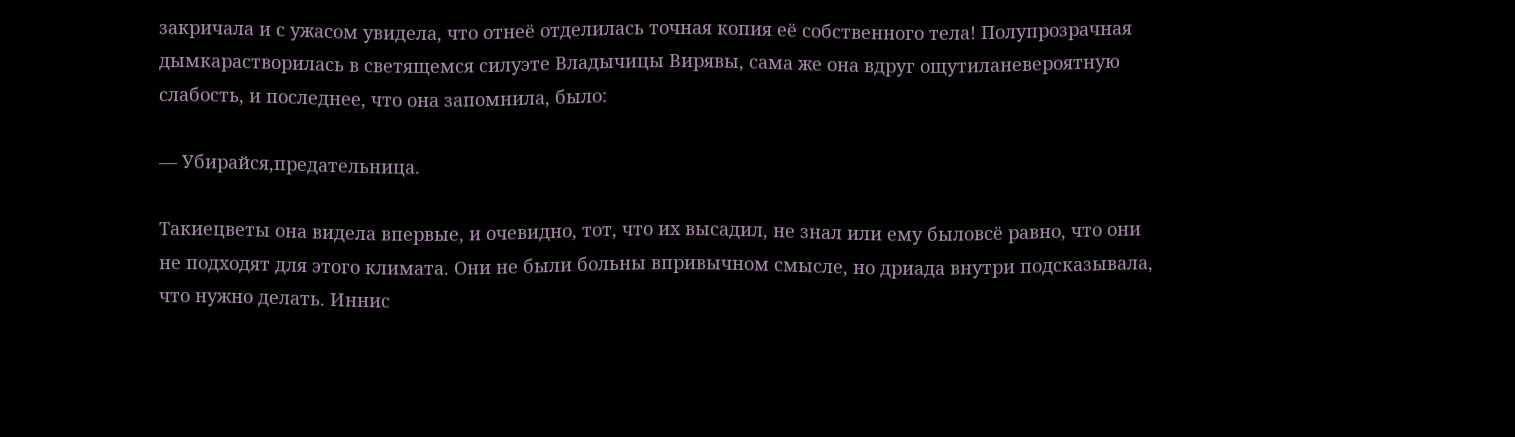закричала и с ужасом увидела, что отнеё отделилась точная копия её собственного тела! Полупрозрачная дымкарастворилась в светящемся силуэте Владычицы Вирявы, сама же она вдруг ощутиланевероятную слабость, и последнее, что она запомнила, было:

— Убирайся,предательница.

Такиецветы она видела впервые, и очевидно, тот, что их высадил, не знал или ему быловсё равно, что они не подходят для этого климата. Они не были больны впривычном смысле, но дриада внутри подсказывала, что нужно делать. Иннис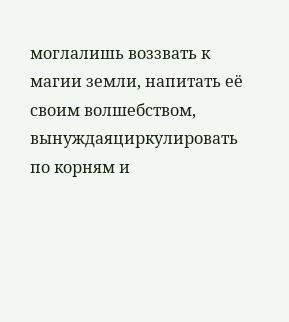моглалишь воззвать к магии земли, напитать её своим волшебством, вынуждаяциркулировать по корням и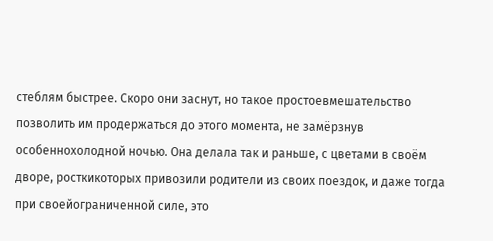стеблям быстрее. Скоро они заснут, но такое простоевмешательство позволить им продержаться до этого момента, не замёрзнув особеннохолодной ночью. Она делала так и раньше, с цветами в своём дворе, росткикоторых привозили родители из своих поездок, и даже тогда при своейограниченной силе, это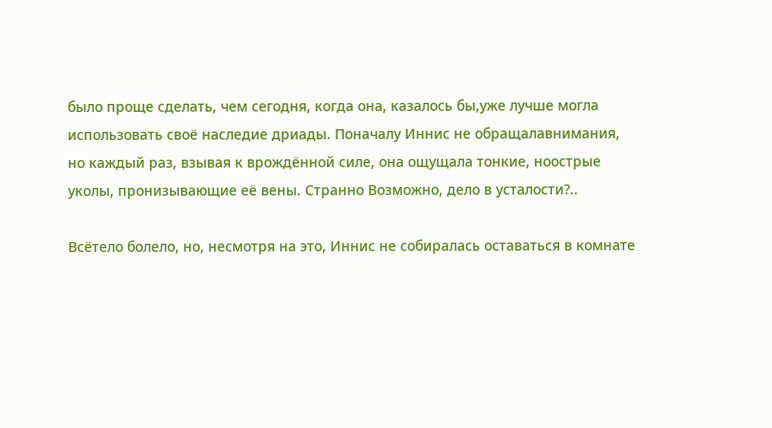было проще сделать, чем сегодня, когда она, казалось бы,уже лучше могла использовать своё наследие дриады. Поначалу Иннис не обращалавнимания, но каждый раз, взывая к врождённой силе, она ощущала тонкие, ноострые уколы, пронизывающие её вены. Странно Возможно, дело в усталости?..

Всётело болело, но, несмотря на это, Иннис не собиралась оставаться в комнате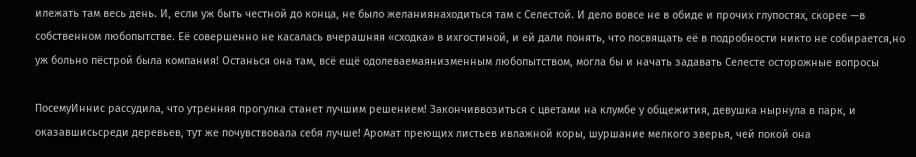илежать там весь день. И, если уж быть честной до конца, не было желаниянаходиться там с Селестой. И дело вовсе не в обиде и прочих глупостях, скорее —в собственном любопытстве. Её совершенно не касалась вчерашняя «сходка» в ихгостиной, и ей дали понять, что посвящать её в подробности никто не собирается,но уж больно пёстрой была компания! Останься она там, всё ещё одолеваемаянизменным любопытством, могла бы и начать задавать Селесте осторожные вопросы

ПосемуИннис рассудила, что утренняя прогулка станет лучшим решением! Закончиввозиться с цветами на клумбе у общежития, девушка нырнула в парк, и оказавшисьсреди деревьев, тут же почувствовала себя лучше! Аромат преющих листьев ивлажной коры, шуршание мелкого зверья, чей покой она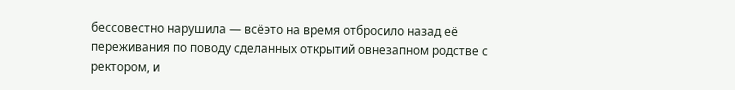бессовестно нарушила — всёэто на время отбросило назад её переживания по поводу сделанных открытий овнезапном родстве с ректором, и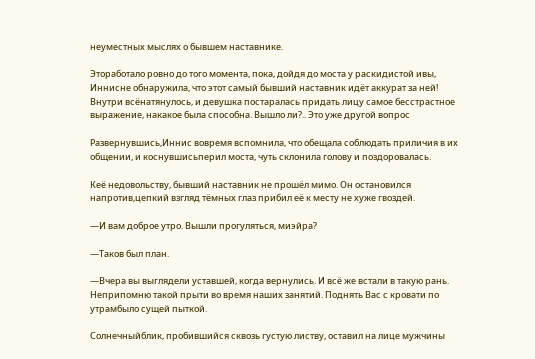неуместных мыслях о бывшем наставнике.

Этоработало ровно до того момента, пока, дойдя до моста у раскидистой ивы, Иннисне обнаружила, что этот самый бывший наставник идёт аккурат за ней! Внутри всёнатянулось, и девушка постаралась придать лицу самое бесстрастное выражение, накакое была способна. Вышло ли?.. Это уже другой вопрос

Развернувшись,Иннис вовремя вспомнила, что обещала соблюдать приличия в их общении, и коснувшисьперил моста, чуть склонила голову и поздоровалась.

Кеё недовольству, бывший наставник не прошёл мимо. Он остановился напротив,цепкий взгляд тёмных глаз прибил её к месту не хуже гвоздей.

—И вам доброе утро. Вышли прогуляться, миэйра?

—Таков был план.

—Вчера вы выглядели уставшей, когда вернулись. И всё же встали в такую рань. Неприпомню такой прыти во время наших занятий. Поднять Вас с кровати по утрамбыло сущей пыткой.

Солнечныйблик, пробившийся сквозь густую листву, оставил на лице мужчины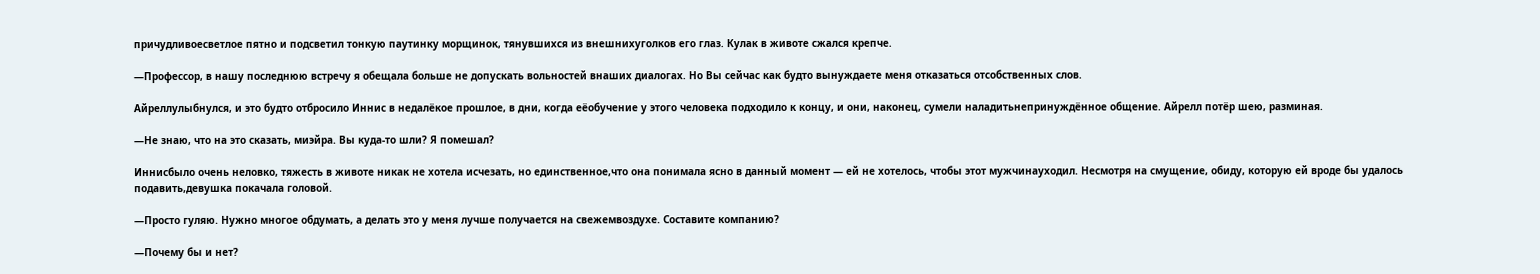причудливоесветлое пятно и подсветил тонкую паутинку морщинок, тянувшихся из внешнихуголков его глаз. Кулак в животе сжался крепче.

—Профессор, в нашу последнюю встречу я обещала больше не допускать вольностей внаших диалогах. Но Вы сейчас как будто вынуждаете меня отказаться отсобственных слов.

Айреллулыбнулся, и это будто отбросило Иннис в недалёкое прошлое, в дни, когда еёобучение у этого человека подходило к концу, и они, наконец, сумели наладитьнепринуждённое общение. Айрелл потёр шею, разминая.

—Не знаю, что на это сказать, миэйра. Вы куда-то шли? Я помешал?

Иннисбыло очень неловко, тяжесть в животе никак не хотела исчезать, но единственное,что она понимала ясно в данный момент — ей не хотелось, чтобы этот мужчинауходил. Несмотря на смущение, обиду, которую ей вроде бы удалось подавить,девушка покачала головой.

—Просто гуляю. Нужно многое обдумать, а делать это у меня лучше получается на свежемвоздухе. Составите компанию?

—Почему бы и нет?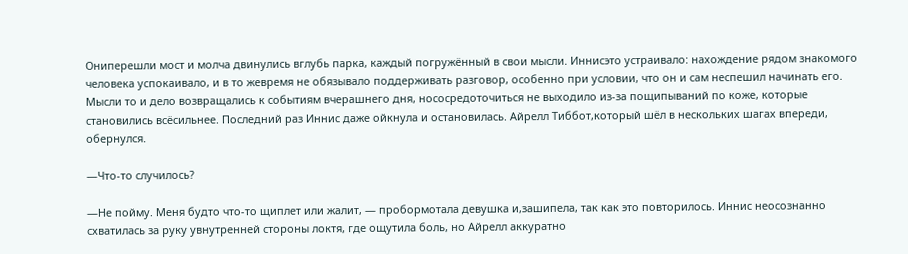Ониперешли мост и молча двинулись вглубь парка, каждый погружённый в свои мысли. Иннисэто устраивало: нахождение рядом знакомого человека успокаивало, и в то жевремя не обязывало поддерживать разговор, особенно при условии, что он и сам неспешил начинать его. Мысли то и дело возвращались к событиям вчерашнего дня, нососредоточиться не выходило из-за пощипываний по коже, которые становились всёсильнее. Последний раз Иннис даже ойкнула и остановилась. Айрелл Тиббот,который шёл в нескольких шагах впереди, обернулся.

—Что-то случилось?

—Не пойму. Меня будто что-то щиплет или жалит, — пробормотала девушка и,зашипела, так как это повторилось. Иннис неосознанно схватилась за руку увнутренней стороны локтя, где ощутила боль, но Айрелл аккуратно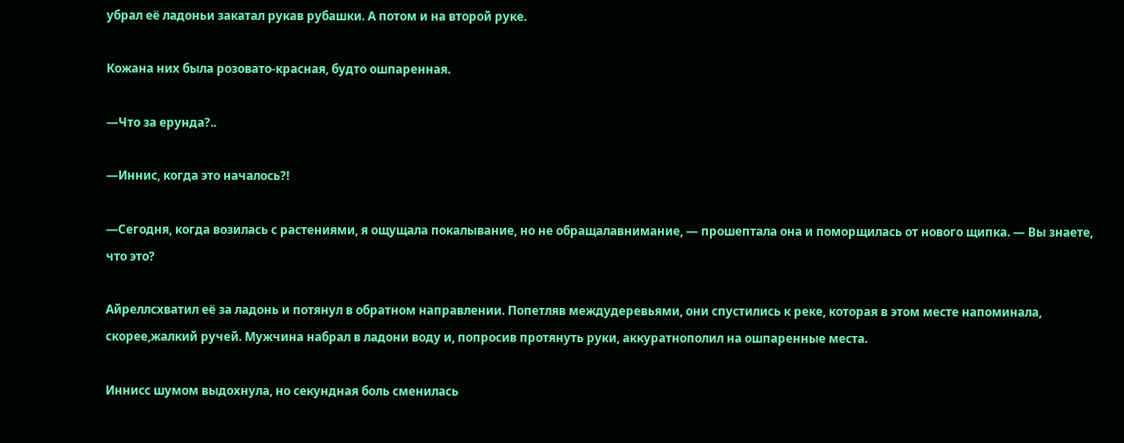убрал её ладоньи закатал рукав рубашки. А потом и на второй руке.

Кожана них была розовато-красная, будто ошпаренная.

—Что за ерунда?..

—Иннис, когда это началось?!

—Сегодня, когда возилась с растениями, я ощущала покалывание, но не обращалавнимание, — прошептала она и поморщилась от нового щипка. — Вы знаете, что это?

Айреллсхватил её за ладонь и потянул в обратном направлении. Попетляв междудеревьями, они спустились к реке, которая в этом месте напоминала, скорее,жалкий ручей. Мужчина набрал в ладони воду и, попросив протянуть руки, аккуратнополил на ошпаренные места.

Иннисс шумом выдохнула, но секундная боль сменилась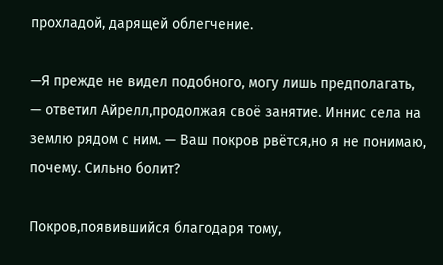прохладой, дарящей облегчение.

—Я прежде не видел подобного, могу лишь предполагать, — ответил Айрелл,продолжая своё занятие. Иннис села на землю рядом с ним. — Ваш покров рвётся,но я не понимаю, почему. Сильно болит?

Покров,появившийся благодаря тому,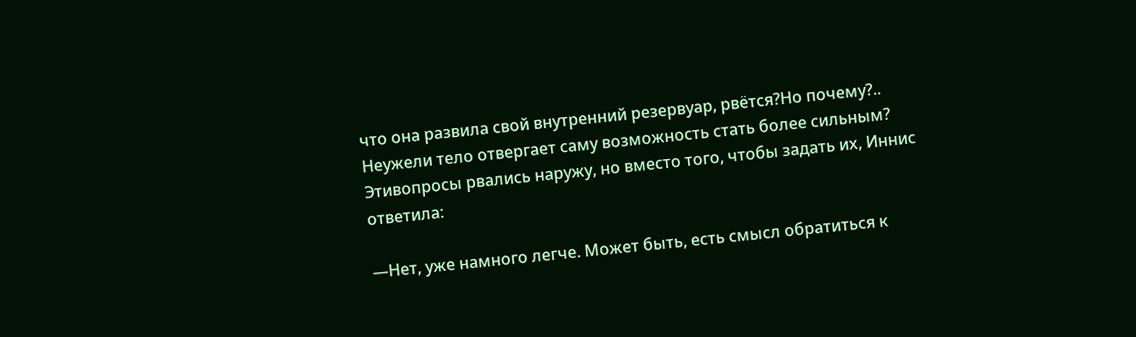что она развила свой внутренний резервуар, рвётся?Но почему?.. Неужели тело отвергает саму возможность стать более сильным? Этивопросы рвались наружу, но вместо того, чтобы задать их, Иннис ответила:

—Нет, уже намного легче. Может быть, есть смысл обратиться к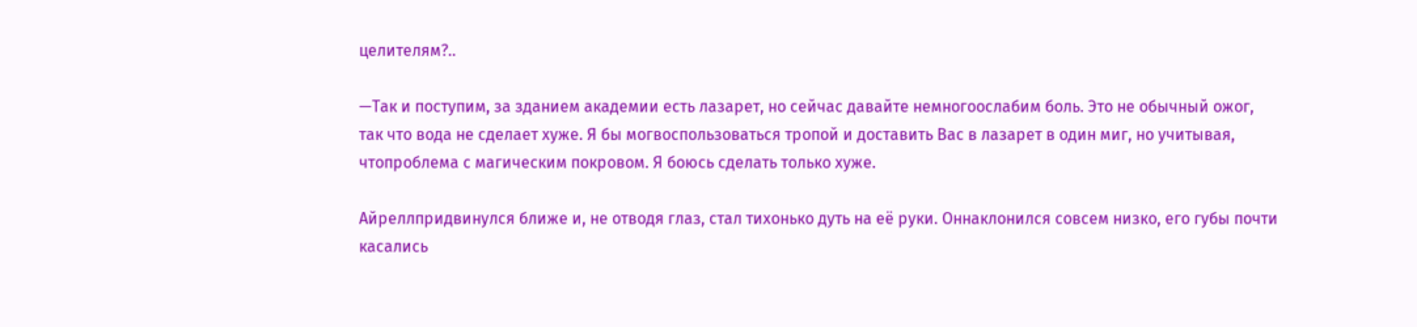целителям?..

—Так и поступим, за зданием академии есть лазарет, но сейчас давайте немногоослабим боль. Это не обычный ожог, так что вода не сделает хуже. Я бы могвоспользоваться тропой и доставить Вас в лазарет в один миг, но учитывая, чтопроблема с магическим покровом. Я боюсь сделать только хуже.

Айреллпридвинулся ближе и, не отводя глаз, стал тихонько дуть на её руки. Оннаклонился совсем низко, его губы почти касались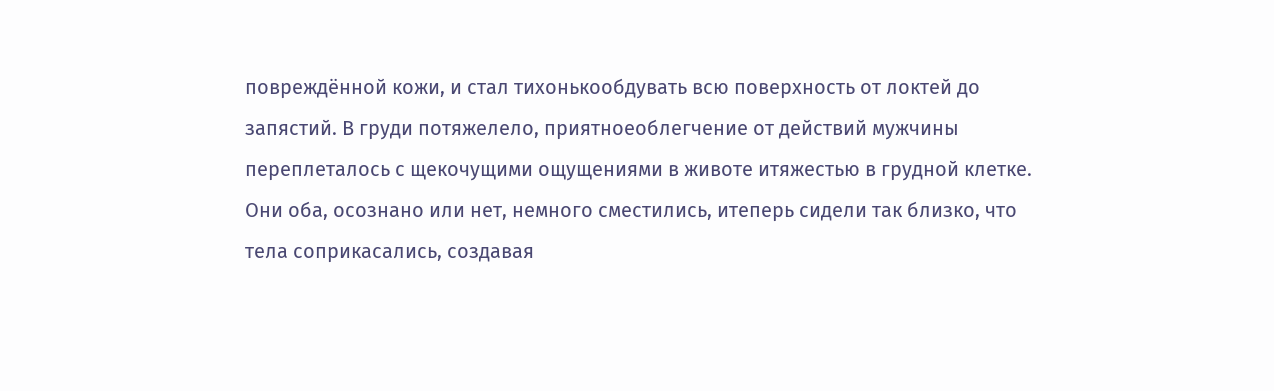повреждённой кожи, и стал тихонькообдувать всю поверхность от локтей до запястий. В груди потяжелело, приятноеоблегчение от действий мужчины переплеталось с щекочущими ощущениями в животе итяжестью в грудной клетке. Они оба, осознано или нет, немного сместились, итеперь сидели так близко, что тела соприкасались, создавая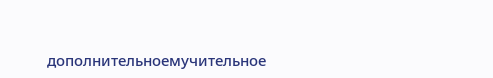дополнительноемучительное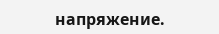напряжение.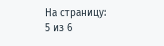На страницу:
5 из 6